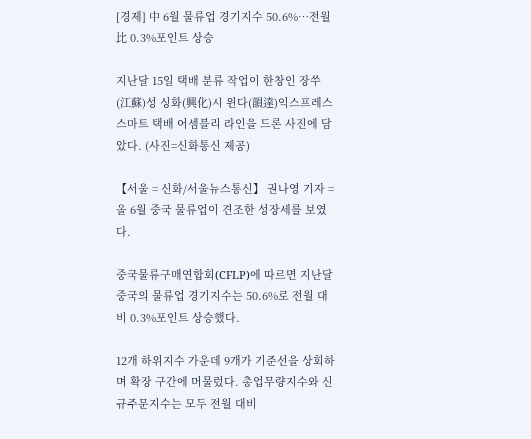[경제] 中 6월 물류업 경기지수 50.6%…전월比 0.3%포인트 상승

지난달 15일 택배 분류 작업이 한창인 장쑤(江蘇)성 싱화(興化)시 윈다(韻達)익스프레스 스마트 택배 어셈블리 라인을 드론 사진에 담았다. (사진=신화통신 제공)

【서울 = 신화/서울뉴스통신】 권나영 기자 = 올 6월 중국 물류업이 견조한 성장세를 보였다.

중국물류구매연합회(CFLP)에 따르면 지난달 중국의 물류업 경기지수는 50.6%로 전월 대비 0.3%포인트 상승했다.

12개 하위지수 가운데 9개가 기준선을 상회하며 확장 구간에 머물렀다. 총업무량지수와 신규주문지수는 모두 전월 대비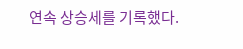연속 상승세를 기록했다.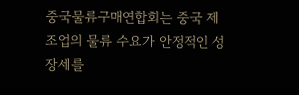중국물류구매연합회는 중국 제조업의 물류 수요가 안정적인 성장세를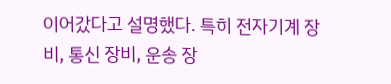이어갔다고 설명했다. 특히 전자기계 장비, 통신 장비, 운송 장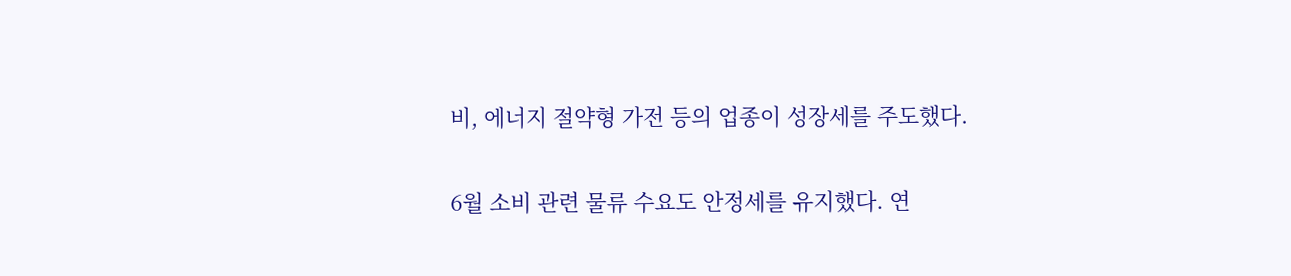비, 에너지 절약형 가전 등의 업종이 성장세를 주도했다.

6월 소비 관련 물류 수요도 안정세를 유지했다. 연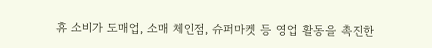휴 소비가 도매업, 소매 체인점, 슈퍼마켓 등 영업 활동을 촉진한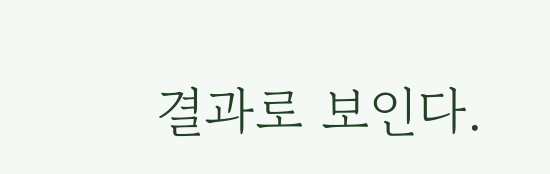결과로 보인다.